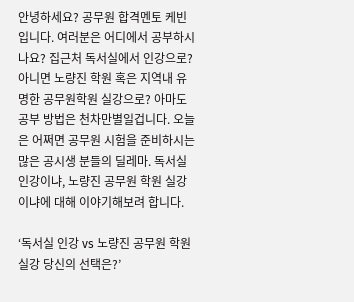안녕하세요? 공무원 합격멘토 케빈입니다. 여러분은 어디에서 공부하시나요? 집근처 독서실에서 인강으로? 아니면 노량진 학원 혹은 지역내 유명한 공무원학원 실강으로? 아마도 공부 방법은 천차만별일겁니다. 오늘은 어쩌면 공무원 시험을 준비하시는 많은 공시생 분들의 딜레마. 독서실 인강이냐, 노량진 공무원 학원 실강이냐에 대해 이야기해보려 합니다.

‘독서실 인강 vs 노량진 공무원 학원 실강 당신의 선택은?’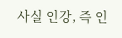사실 인강, 즉 인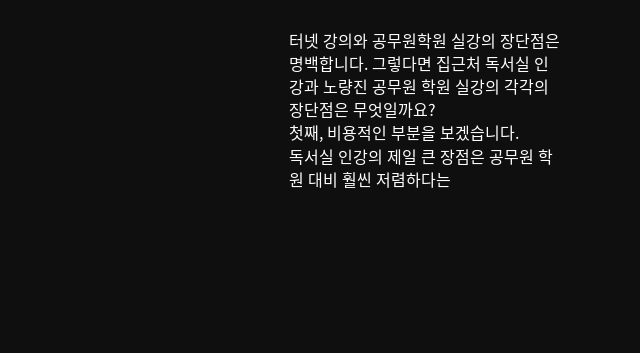터넷 강의와 공무원학원 실강의 장단점은 명백합니다. 그렇다면 집근처 독서실 인강과 노량진 공무원 학원 실강의 각각의 장단점은 무엇일까요?
첫째, 비용적인 부분을 보겠습니다.
독서실 인강의 제일 큰 장점은 공무원 학원 대비 훨씬 저렴하다는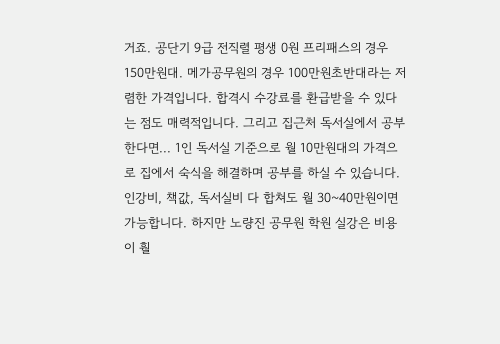거죠. 공단기 9급 전직렬 평생 0원 프리패스의 경우 150만원대. 메가공무원의 경우 100만원초반대라는 저렴한 가격입니다. 합격시 수강료를 환급받을 수 있다는 점도 매력적입니다. 그리고 집근처 독서실에서 공부한다면... 1인 독서실 기준으로 월 10만원대의 가격으로 집에서 숙식을 해결하며 공부를 하실 수 있습니다. 인강비, 책값, 독서실비 다 합쳐도 월 30~40만원이면 가능합니다. 하지만 노량진 공무원 학원 실강은 비용이 훨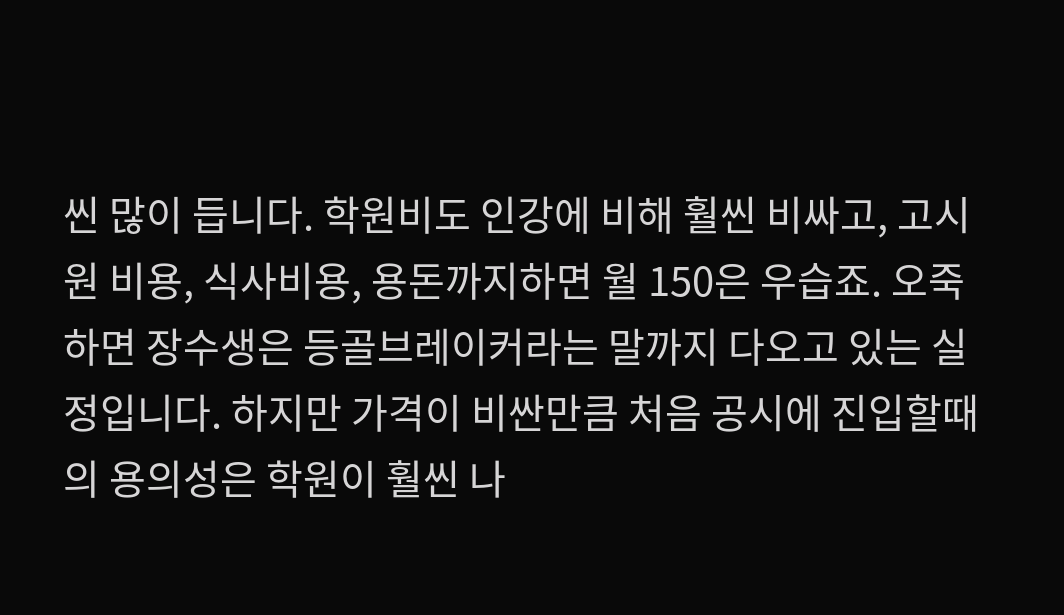씬 많이 듭니다. 학원비도 인강에 비해 훨씬 비싸고, 고시원 비용, 식사비용, 용돈까지하면 월 150은 우습죠. 오죽하면 장수생은 등골브레이커라는 말까지 다오고 있는 실정입니다. 하지만 가격이 비싼만큼 처음 공시에 진입할때의 용의성은 학원이 훨씬 나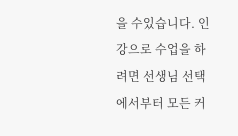을 수있습니다. 인강으로 수업을 하려면 선생님 선택에서부터 모든 커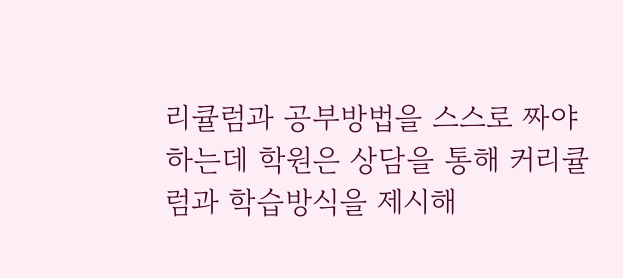리큘럼과 공부방법을 스스로 짜야하는데 학원은 상담을 통해 커리큘럼과 학습방식을 제시해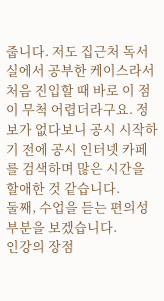줍니다. 저도 집근처 독서실에서 공부한 케이스라서 처음 진입할 때 바로 이 점이 무척 어렵더라구요. 정보가 없다보니 공시 시작하기 전에 공시 인터넷 카페를 검색하며 많은 시간을 할애한 것 같습니다.
둘째, 수업을 듣는 편의성 부분을 보겠습니다.
인강의 장점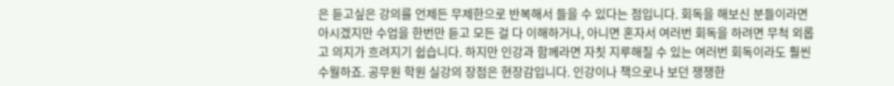은 듣고싶은 강의를 언제든 무제한으로 반복해서 들을 수 있다는 점입니다. 회독을 해보신 분들이라면 아시겠지만 수업을 한번만 듣고 모든 걸 다 이해하거나, 아니면 혼자서 여러번 회독을 하려면 무척 외롭고 의지가 흐려지기 쉽습니다. 하지만 인강과 함께라면 자칫 지루해질 수 있는 여러번 회독이라도 훨씬 수월하죠. 공무원 학원 실강의 장점은 현장감입니다. 인강이나 책으로나 보던 쟁쟁한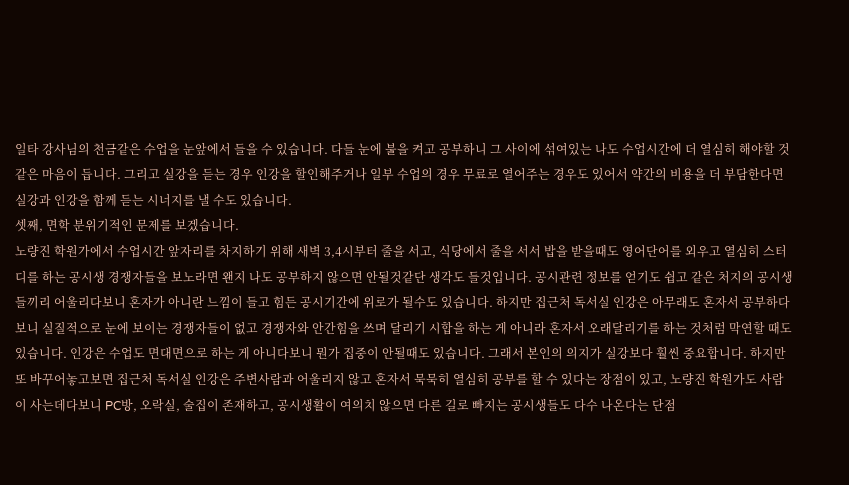일타 강사님의 천금같은 수업을 눈앞에서 들을 수 있습니다. 다들 눈에 불을 켜고 공부하니 그 사이에 섞여있는 나도 수업시간에 더 열심히 해야할 것 같은 마음이 듭니다. 그리고 실강을 듣는 경우 인강을 할인해주거나 일부 수업의 경우 무료로 열어주는 경우도 있어서 약간의 비용을 더 부담한다면 실강과 인강을 함께 듣는 시너지를 낼 수도 있습니다.
셋째, 면학 분위기적인 문제를 보겠습니다.
노량진 학원가에서 수업시간 앞자리를 차지하기 위해 새벽 3,4시부터 줄을 서고, 식당에서 줄을 서서 밥을 받을때도 영어단어를 외우고 열심히 스터디를 하는 공시생 경쟁자들을 보노라면 왠지 나도 공부하지 않으면 안될것같단 생각도 들것입니다. 공시관련 정보를 얻기도 쉽고 같은 처지의 공시생들끼리 어울리다보니 혼자가 아니란 느낌이 들고 힘든 공시기간에 위로가 될수도 있습니다. 하지만 집근처 독서실 인강은 아무래도 혼자서 공부하다보니 실질적으로 눈에 보이는 경쟁자들이 없고 경쟁자와 안간힘을 쓰며 달리기 시합을 하는 게 아니라 혼자서 오래달리기를 하는 것처럼 막연할 때도 있습니다. 인강은 수업도 면대면으로 하는 게 아니다보니 뭔가 집중이 안될때도 있습니다. 그래서 본인의 의지가 실강보다 훨씬 중요합니다. 하지만 또 바꾸어놓고보면 집근처 독서실 인강은 주변사람과 어울리지 않고 혼자서 묵묵히 열심히 공부를 할 수 있다는 장점이 있고, 노량진 학원가도 사람이 사는데다보니 PC방, 오락실, 술집이 존재하고, 공시생활이 여의치 않으면 다른 길로 빠지는 공시생들도 다수 나온다는 단점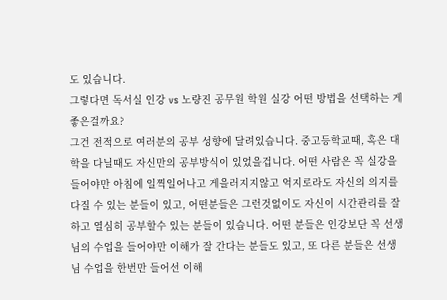도 있습니다.
그렇다면 독서실 인강 vs 노량진 공무원 학원 실강 어떤 방법을 선택하는 게 좋은걸까요?
그건 전적으로 여러분의 공부 성향에 달려있습니다. 중고등학교때, 혹은 대학을 다닐때도 자신만의 공부방식이 있었을겁니다. 어떤 사람은 꼭 실강을 들어야만 아침에 일찍일어나고 게을러지지않고 억지로라도 자신의 의지를 다질 수 있는 분들이 있고, 어떤분들은 그런것없이도 자신이 시간관리를 잘하고 열심히 공부할수 있는 분들이 있습니다. 어떤 분들은 인강보단 꼭 선생님의 수업을 들어야만 이해가 잘 간다는 분들도 있고, 또 다른 분들은 선생님 수업을 한번만 들어선 이해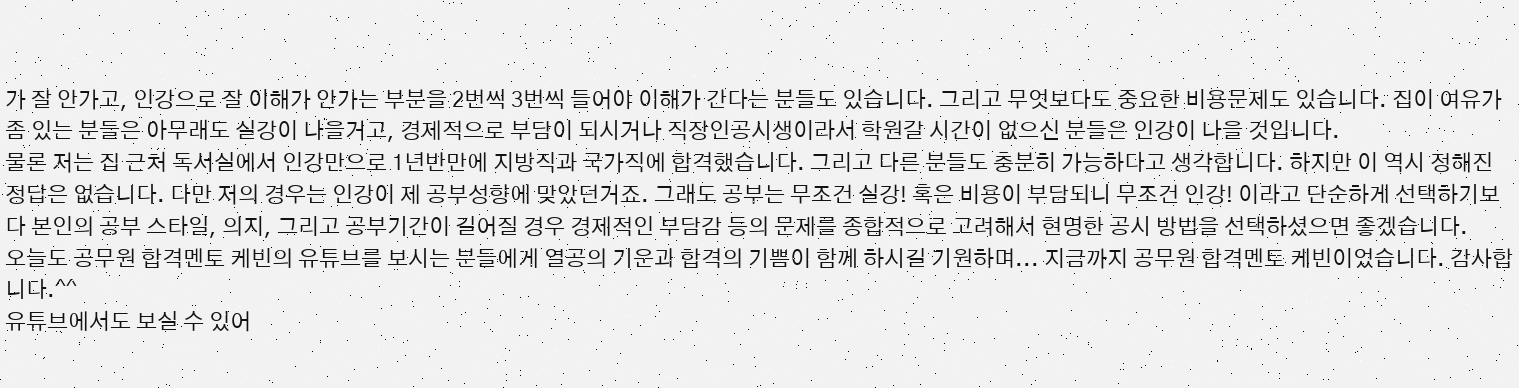가 잘 안가고, 인강으로 잘 이해가 안가는 부분을 2번씩 3번씩 들어야 이해가 간다는 분들도 있습니다. 그리고 무엇보다도 중요한 비용문제도 있습니다. 집이 여유가 좀 있는 분들은 아무래도 실강이 나을거고, 경제적으로 부담이 되시거나 직장인공시생이라서 학원갈 시간이 없으신 분들은 인강이 나을 것입니다.
물론 저는 집 근처 독서실에서 인강만으로 1년반만에 지방직과 국가직에 합격했습니다. 그리고 다른 분들도 충분히 가능하다고 생각합니다. 하지만 이 역시 정해진 정답은 없습니다. 다만 저의 경우는 인강이 제 공부성향에 맞았던거죠. 그래도 공부는 무조건 실강! 혹은 비용이 부담되니 무조건 인강! 이라고 단순하게 선택하기보다 본인의 공부 스타일, 의지, 그리고 공부기간이 길어질 경우 경제적인 부담감 등의 문제를 종합적으로 고려해서 현명한 공시 방법을 선택하셨으면 좋겠습니다.
오늘도 공무원 합격멘토 케빈의 유튜브를 보시는 분들에게 열공의 기운과 합격의 기쁨이 함께 하시길 기원하며... 지금까지 공무원 합격멘토 케빈이었습니다. 감사합니다.^^
유튜브에서도 보실 수 있어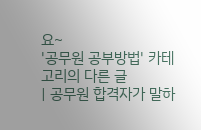요~
'공무원 공부방법' 카테고리의 다른 글
| 공무원 합격자가 말하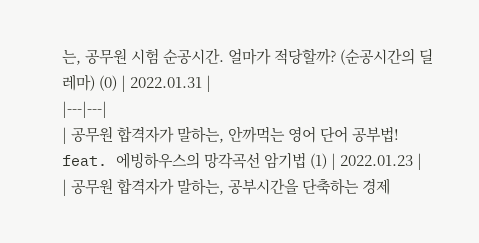는, 공무원 시험 순공시간. 얼마가 적당할까? (순공시간의 딜레마) (0) | 2022.01.31 |
|---|---|
| 공무원 합격자가 말하는, 안까먹는 영어 단어 공부법! feat. 에빙하우스의 망각곡선 암기법 (1) | 2022.01.23 |
| 공무원 합격자가 말하는, 공부시간을 단축하는 경제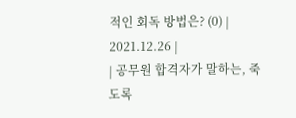적인 회독 방법은? (0) | 2021.12.26 |
| 공무원 합격자가 말하는, 죽도록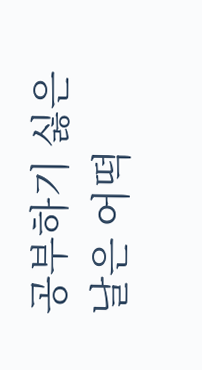공부하기 싫은 날은 어떡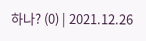하나? (0) | 2021.12.26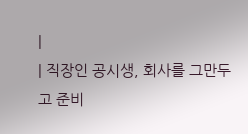|
| 직장인 공시생, 회사를 그만두고 준비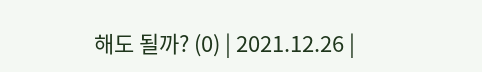해도 될까? (0) | 2021.12.26 |